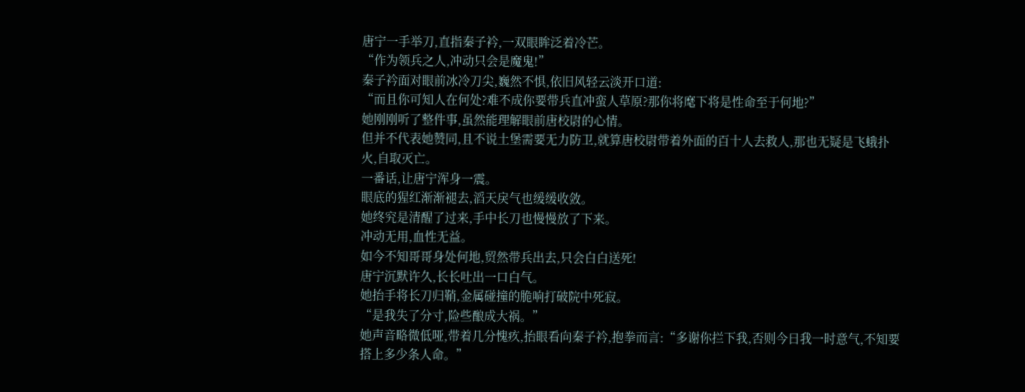唐宁一手举刀,直指秦子衿,一双眼眸泛着冷芒。
“作为领兵之人,冲动只会是魔鬼!”
秦子衿面对眼前冰冷刀尖,巍然不惧,依旧风轻云淡开口道:
“而且你可知人在何处?难不成你要带兵直冲蛮人草原?那你将麾下将是性命至于何地?”
她刚刚听了整件事,虽然能理解眼前唐校尉的心情。
但并不代表她赞同,且不说土堡需要无力防卫,就算唐校尉带着外面的百十人去救人,那也无疑是飞蛾扑火,自取灭亡。
一番话,让唐宁浑身一震。
眼底的猩红渐渐褪去,滔天戾气也缓缓收敛。
她终究是清醒了过来,手中长刀也慢慢放了下来。
冲动无用,血性无益。
如今不知哥哥身处何地,贸然带兵出去,只会白白送死!
唐宁沉默许久,长长吐出一口白气。
她抬手将长刀归鞘,金属碰撞的脆响打破院中死寂。
“是我失了分寸,险些酿成大祸。”
她声音略微低哑,带着几分愧疚,抬眼看向秦子衿,抱拳而言:“多谢你拦下我,否则今日我一时意气,不知要搭上多少条人命。”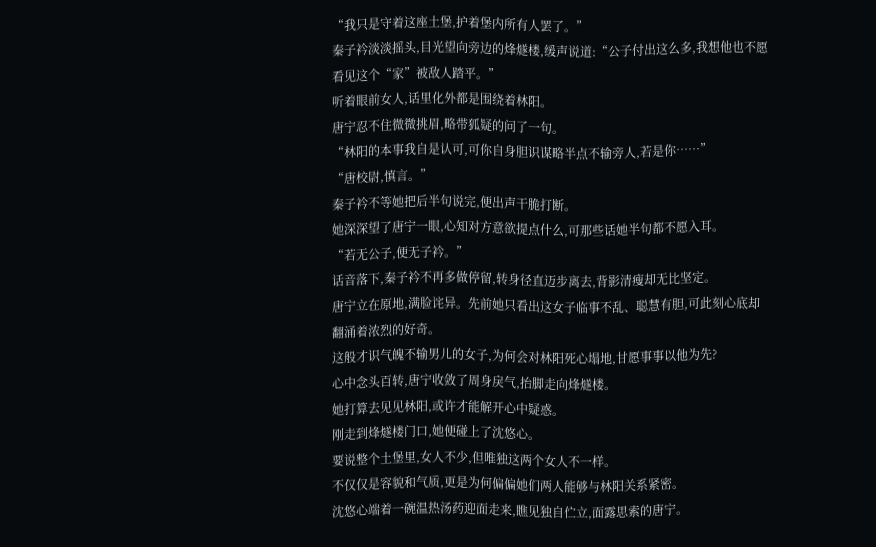“我只是守着这座土堡,护着堡内所有人罢了。”
秦子衿淡淡摇头,目光望向旁边的烽燧楼,缓声说道:“公子付出这么多,我想他也不愿看见这个“家”被敌人踏平。”
听着眼前女人,话里化外都是围绕着林阳。
唐宁忍不住微微挑眉,略带狐疑的问了一句。
“林阳的本事我自是认可,可你自身胆识谋略半点不输旁人,若是你……”
“唐校尉,慎言。”
秦子衿不等她把后半句说完,便出声干脆打断。
她深深望了唐宁一眼,心知对方意欲提点什么,可那些话她半句都不愿入耳。
“若无公子,便无子衿。”
话音落下,秦子衿不再多做停留,转身径直迈步离去,背影清瘦却无比坚定。
唐宁立在原地,满脸诧异。先前她只看出这女子临事不乱、聪慧有胆,可此刻心底却翻涌着浓烈的好奇。
这般才识气魄不输男儿的女子,为何会对林阳死心塌地,甘愿事事以他为先?
心中念头百转,唐宁收敛了周身戾气,抬脚走向烽燧楼。
她打算去见见林阳,或许才能解开心中疑惑。
刚走到烽燧楼门口,她便碰上了沈悠心。
要说整个土堡里,女人不少,但唯独这两个女人不一样。
不仅仅是容貌和气质,更是为何偏偏她们两人能够与林阳关系紧密。
沈悠心端着一碗温热汤药迎面走来,瞧见独自伫立,面露思索的唐宁。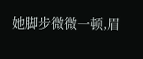她脚步微微一顿,眉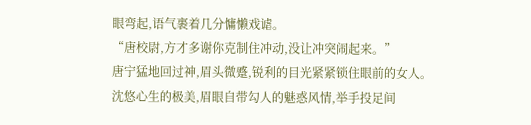眼弯起,语气裹着几分慵懒戏谑。
“唐校尉,方才多谢你克制住冲动,没让冲突闹起来。”
唐宁猛地回过神,眉头微蹙,锐利的目光紧紧锁住眼前的女人。
沈悠心生的极美,眉眼自带勾人的魅惑风情,举手投足间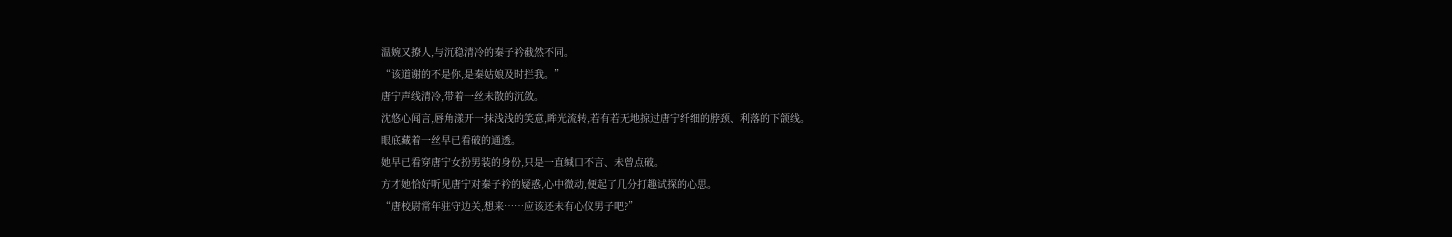温婉又撩人,与沉稳清冷的秦子衿截然不同。
“该道谢的不是你,是秦姑娘及时拦我。”
唐宁声线清冷,带着一丝未散的沉敛。
沈悠心闻言,唇角漾开一抹浅浅的笑意,眸光流转,若有若无地掠过唐宁纤细的脖颈、利落的下颌线。
眼底藏着一丝早已看破的通透。
她早已看穿唐宁女扮男装的身份,只是一直缄口不言、未曾点破。
方才她恰好听见唐宁对秦子衿的疑惑,心中微动,便起了几分打趣试探的心思。
“唐校尉常年驻守边关,想来……应该还未有心仪男子吧?”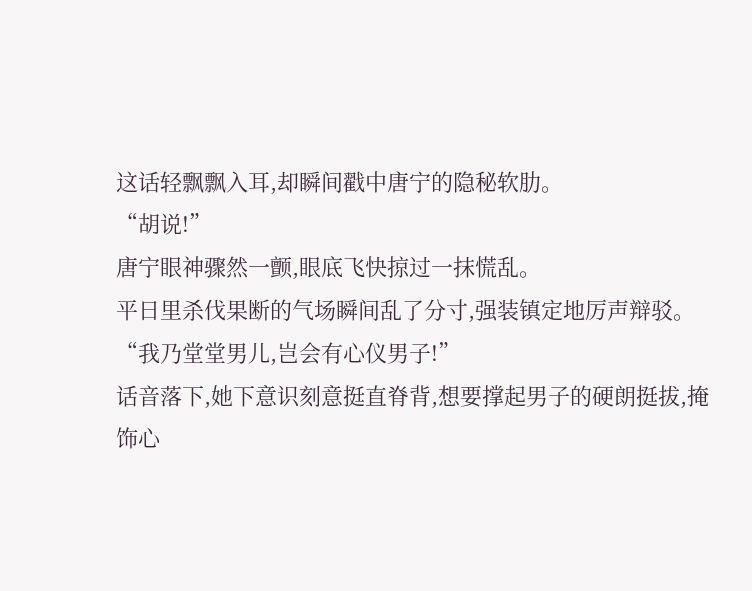这话轻飘飘入耳,却瞬间戳中唐宁的隐秘软肋。
“胡说!”
唐宁眼神骤然一颤,眼底飞快掠过一抹慌乱。
平日里杀伐果断的气场瞬间乱了分寸,强装镇定地厉声辩驳。
“我乃堂堂男儿,岂会有心仪男子!”
话音落下,她下意识刻意挺直脊背,想要撑起男子的硬朗挺拔,掩饰心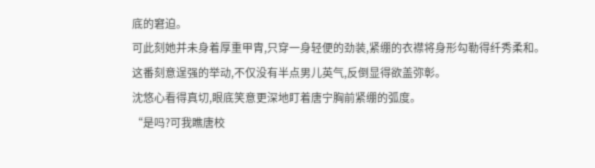底的窘迫。
可此刻她并未身着厚重甲胄,只穿一身轻便的劲装,紧绷的衣襟将身形勾勒得纤秀柔和。
这番刻意逞强的举动,不仅没有半点男儿英气,反倒显得欲盖弥彰。
沈悠心看得真切,眼底笑意更深地盯着唐宁胸前紧绷的弧度。
“是吗?可我瞧唐校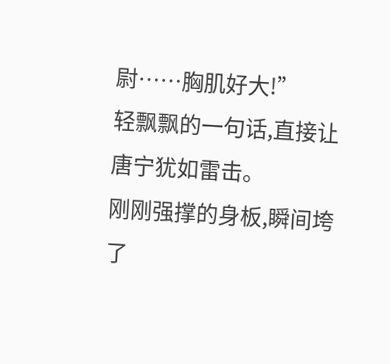尉……胸肌好大!”
轻飘飘的一句话,直接让唐宁犹如雷击。
刚刚强撑的身板,瞬间垮了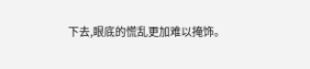下去,眼底的慌乱更加难以掩饰。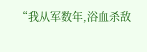“我从军数年,浴血杀敌